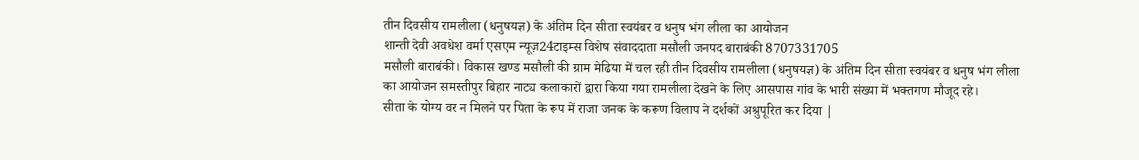तीन दिवसीय रामलीला (धनुषयज्ञ) के अंतिम दिन सीता स्वयंबर व धनुष भंग लीला का आयोजन
शान्ती देवी अवधेश वर्मा एसएम न्यूज़24टाइम्स विशेष संवाददाता मसौली जनपद बाराबंकी 8707331705
मसौली बाराबंकी। विकास खण्ड मसौली की ग्राम मेढिया में चल रही तीन दिवसीय रामलीला (धनुषयज्ञ) के अंतिम दिन सीता स्वयंबर व धनुष भंग लीला का आयोजन समस्तीपुर बिहार नाट्य कलाकारों द्वारा किया गया रामलीला देखने के लिए आसपास गांव के भारी संख्या में भक्तगण मौजूद रहे।
सीता के योग्य वर न मिलने पर पिता के रूप में राजा जनक के करूण विलाप ने दर्शकों अश्रुपूरित कर दिया |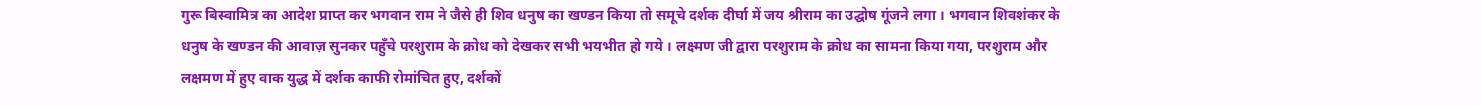गुरू बिस्वामित्र का आदेश प्राप्त कर भगवान राम ने जैसे ही शिव धनुष का खण्डन किया तो समूचे दर्शक दीर्घा में जय श्रीराम का उद्घोष गूंजने लगा । भगवान शिवशंकर के धनुष के खण्डन की आवाज़ सुनकर पहुँचे परशुराम के क्रोध को देखकर सभी भयभीत हो गये । लक्ष्मण जी द्वारा परशुराम के क्रोध का सामना किया गया, परशुराम और लक्षमण में हुए वाक युद्ध में दर्शक काफी रोमांचित हुए, दर्शकों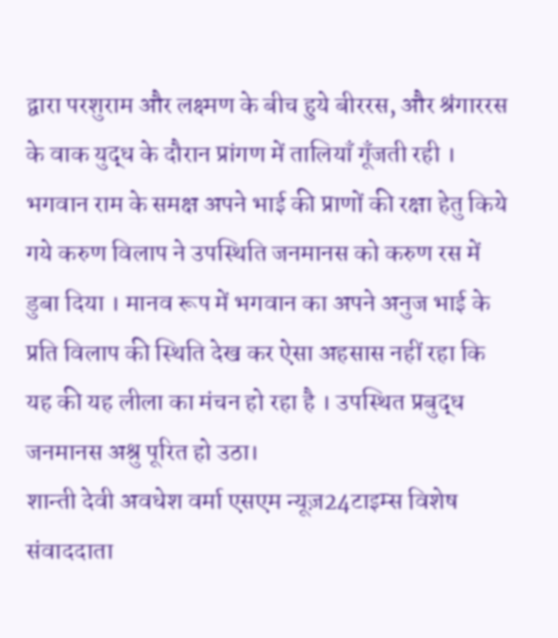द्वारा परशुराम और लक्ष्मण के बीच हुये बीररस, और श्रंगाररस के वाक युद्ध के दौरान प्रांगण में तालियाँ गूँजती रही । भगवान राम के समक्ष अपने भाई की प्राणों की रक्षा हेतु किये गये करुण विलाप ने उपस्थिति जनमानस को करुण रस में डुबा दिया । मानव रूप में भगवान का अपने अनुज भाई के प्रति विलाप की स्थिति देख कर ऐसा अहसास नहीं रहा कि यह की यह लीला का मंचन हो रहा है । उपस्थित प्रबुद्ध जनमानस अश्रु पूरित हो उठा।
शान्ती देवी अवधेश वर्मा एसएम न्यूज़24टाइम्स विशेष संवाददाता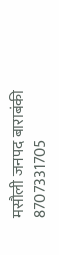मसौली जनपद बाराबंकी 8707331705